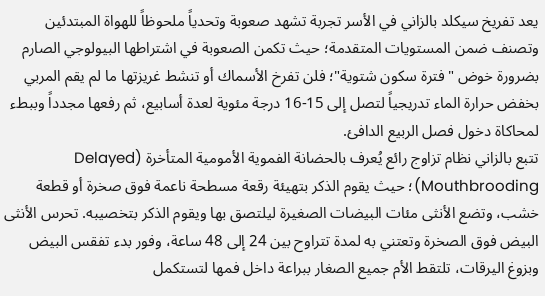يعد تفريخ سيكلد بالزاني في الأسر تجربة تشهد صعوبة وتحدياً ملحوظاً للهواة المبتدئين وتصنف ضمن المستويات المتقدمة؛ حيث تكمن الصعوبة في اشتراطها البيولوجي الصارم بضرورة خوض "فترة سكون شتوية"؛ فلن تفرخ الأسماك أو تنشط غريزتها ما لم يقم المربي بخفض حرارة الماء تدريجياً لتصل إلى 15-16 درجة مئوية لعدة أسابيع، ثم رفعها مجدداً وببطء لمحاكاة دخول فصل الربيع الدافئ.
تتبع بالزاني نظام تزاوج رائع يُعرف بالحضانة الفموية الأمومية المتأخرة (Delayed Mouthbrooding)؛ حيث يقوم الذكر بتهيئة رقعة مسطحة ناعمة فوق صخرة أو قطعة خشب، وتضع الأنثى مئات البيضات الصغيرة ليلتصق بها ويقوم الذكر بتخصيبه. تحرس الأنثى البيض فوق الصخرة وتعتني به لمدة تتراوح بين 24 إلى 48 ساعة، وفور بدء تفقس البيض وبزوغ اليرقات، تلتقط الأم جميع الصغار ببراعة داخل فمها لتستكمل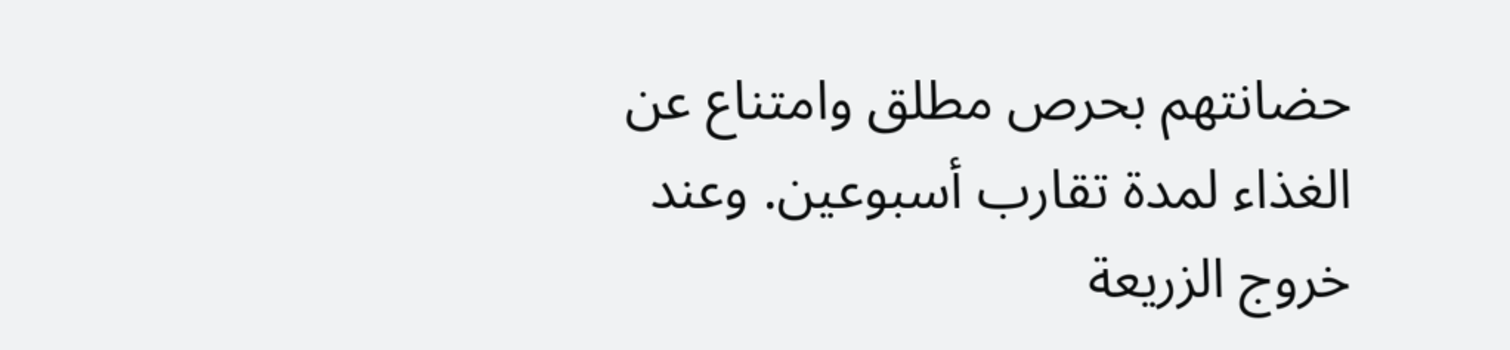حضانتهم بحرص مطلق وامتناع عن الغذاء لمدة تقارب أسبوعين. وعند خروج الزريعة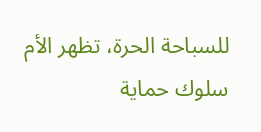للسباحة الحرة، تظهر الأم سلوك حماية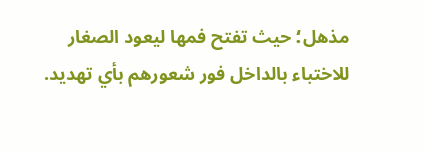مذهل؛ حيث تفتح فمها ليعود الصغار للاختباء بالداخل فور شعورهم بأي تهديد.